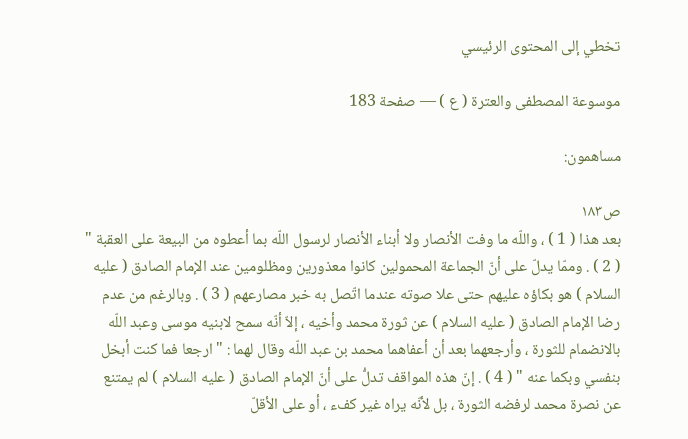تخطي إلى المحتوى الرئيسي

موسوعة المصطفى والعترة ( ع ) — صفحة 183

مساهمون:

ص١٨٣
بعد هذا ( 1 ) ، واللّه ما وفت الأنصار ولا أبناء الأنصار لرسول اللّه بما أعطوه من البيعة على العقبة " ( 2 ) . وممّا يدلّ على أنّ الجماعة المحمولين كانوا معذورين ومظلومين عند الإمام الصادق ( عليه السلام ) هو بكاؤه عليهم حتى علا صوته عندما اتّصل به خبر مصارعهم ( 3 ) . وبالرغم من عدم رضا الإمام الصادق ( عليه السلام ) عن ثورة محمد وأخيه ، إلاّ أنّه سمح لابنيه موسى وعبد اللّه بالانضمام للثورة ، وأرجعهما بعد أن أعفاهما محمد بن عبد اللّه وقال لهما : " ارجعا فما كنت أبخل بنفسي وبكما عنه " ( 4 ) . إنّ هذه المواقف تدلُّ على أنّ الإمام الصادق ( عليه السلام ) لم يمتنع عن نصرة محمد لرفضه الثورة ، بل لأنّه يراه غير كفء ، أو على الأقلّ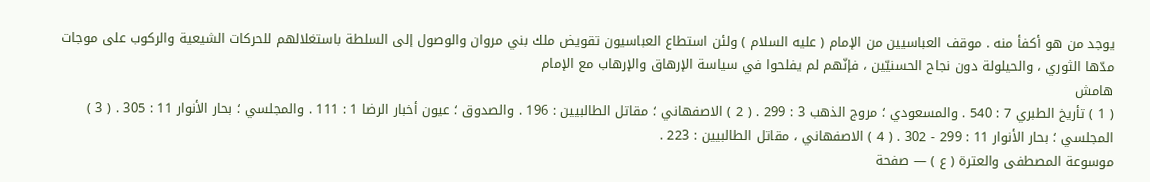يوجد من هو أكفأ منه . موقف العباسيين من الإمام ( عليه السلام ) ولئن استطاع العباسيون تقويض ملك بني مروان والوصول إلى السلطة باستغلالهم للحركات الشيعية والركوب على موجات مدّها الثوري ، والحيلولة دون نجاح الحسنيّين ، فإنّهم لم يفلحوا في سياسة الإرهاق والإرهاب مع الإمام
هامش
( 1 ) تأريخ الطبري 7 : 540 . والمسعودي ؛ مروج الذهب 3 : 299 . ( 2 ) الاصفهاني ؛ مقاتل الطالبيين : 196 . والصدوق ؛ عيون أخبار الرضا 1 : 111 . والمجلسي ؛ بحار الأنوار 11 : 305 . ( 3 ) المجلسي ؛ بحار الأنوار 11 : 299 - 302 . ( 4 ) الاصفهاني ، مقاتل الطالبيين : 223 .
موسوعة المصطفى والعترة ( ع ) — صفحة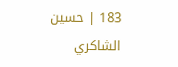183 | حسين الشاكري